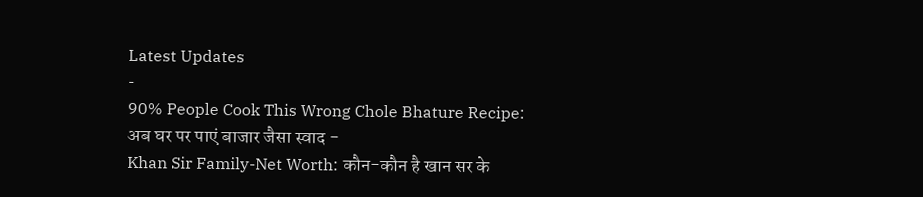Latest Updates
-
90% People Cook This Wrong Chole Bhature Recipe: अब घर पर पाएं बाजार जैसा स्वाद -
Khan Sir Family-Net Worth: कौन-कौन है खान सर के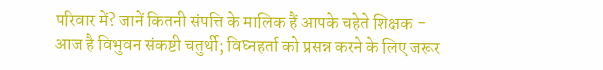परिवार में? जानें कितनी संपत्ति के मालिक हैं आपके चहेते शिक्षक -
आज है विभुवन संकष्टी चतुर्थी; विघ्नहर्ता को प्रसन्न करने के लिए जरूर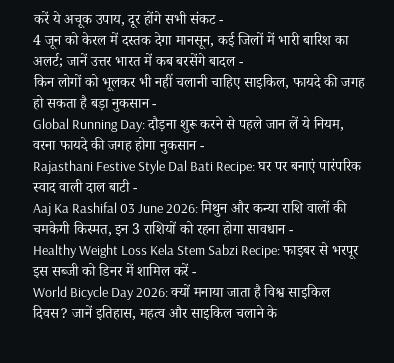करें ये अचूक उपाय, दूर होंगे सभी संकट -
4 जून को केरल में दस्तक देगा मानसून, कई जिलों में भारी बारिश का अलर्ट; जानें उत्तर भारत में कब बरसेंगे बादल -
किन लोगों को भूलकर भी नहीं चलानी चाहिए साइकिल, फायदे की जगह हो सकता है बड़ा नुकसान -
Global Running Day: दौड़ना शुरू करने से पहले जान लें ये नियम, वरना फायदे की जगह होगा नुकसान -
Rajasthani Festive Style Dal Bati Recipe: घर पर बनाएं पारंपरिक स्वाद वाली दाल बाटी -
Aaj Ka Rashifal 03 June 2026: मिथुन और कन्या राशि वालों की चमकेगी किस्मत, इन 3 राशियों को रहना होगा सावधान -
Healthy Weight Loss Kela Stem Sabzi Recipe: फाइबर से भरपूर इस सब्जी को डिनर में शामिल करें -
World Bicycle Day 2026: क्यों मनाया जाता है विश्व साइकिल दिवस? जानें इतिहास, महत्व और साइकिल चलाने के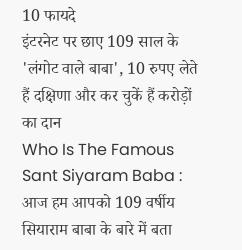10 फायदे
इंटरनेट पर छाए 109 साल के 'लंगोट वाले बाबा', 10 रुपए लेते हैं दक्षिणा और कर चुकें हैं करोड़ों का दान
Who Is The Famous Sant Siyaram Baba : आज हम आपको 109 वर्षीय सियाराम बाबा के बारे में बता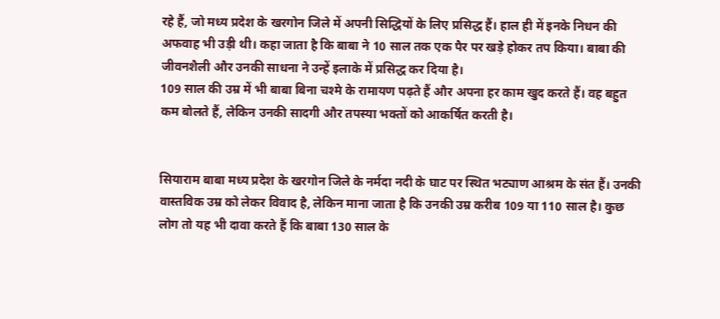रहे हैं, जो मध्य प्रदेश के खरगोन जिले में अपनी सिद्धियों के लिए प्रसिद्ध हैं। हाल ही में इनके निधन की अफवाह भी उड़ी थी। कहा जाता है कि बाबा ने 10 साल तक एक पैर पर खड़े होकर तप किया। बाबा की जीवनशैली और उनकी साधना ने उन्हें इलाके में प्रसिद्ध कर दिया है।
109 साल की उम्र में भी बाबा बिना चश्मे के रामायण पढ़ते हैं और अपना हर काम खुद करते हैं। वह बहुत कम बोलते हैं, लेकिन उनकी सादगी और तपस्या भक्तों को आकर्षित करती है।


सियाराम बाबा मध्य प्रदेश के खरगोन जिले के नर्मदा नदी के घाट पर स्थित भट्याण आश्रम के संत हैं। उनकी वास्तविक उम्र को लेकर विवाद है, लेकिन माना जाता है कि उनकी उम्र करीब 109 या 110 साल है। कुछ लोग तो यह भी दावा करते हैं कि बाबा 130 साल के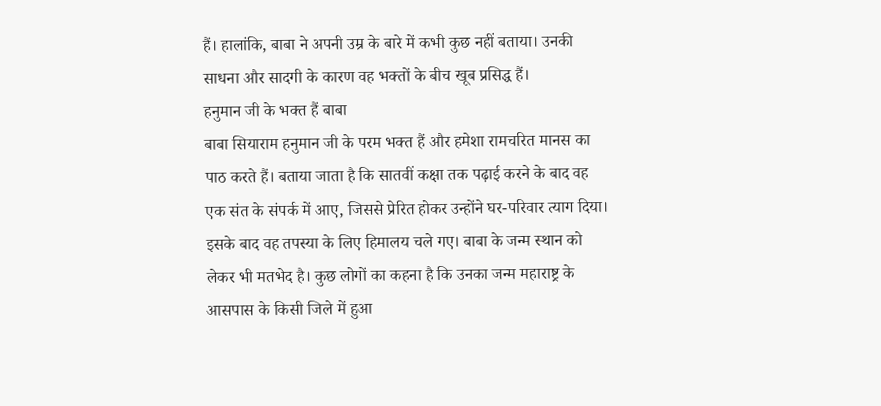हैं। हालांकि, बाबा ने अपनी उम्र के बारे में कभी कुछ नहीं बताया। उनकी साधना और सादगी के कारण वह भक्तों के बीच खूब प्रसिद्ध हैं।
हनुमान जी के भक्त हैं बाबा
बाबा सियाराम हनुमान जी के परम भक्त हैं और हमेशा रामचरित मानस का पाठ करते हैं। बताया जाता है कि सातवीं कक्षा तक पढ़ाई करने के बाद वह एक संत के संपर्क में आए, जिससे प्रेरित होकर उन्होंने घर-परिवार त्याग दिया। इसके बाद वह तपस्या के लिए हिमालय चले गए। बाबा के जन्म स्थान को लेकर भी मतभेद है। कुछ लोगों का कहना है कि उनका जन्म महाराष्ट्र के आसपास के किसी जिले में हुआ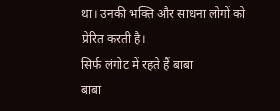था। उनकी भक्ति और साधना लोगों को प्रेरित करती है।
सिर्फ लंगोट में रहते हैं बाबा
बाबा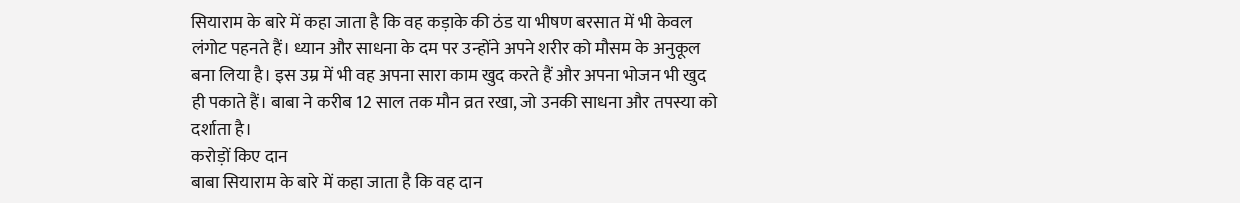सियाराम के बारे में कहा जाता है कि वह कड़ाके की ठंड या भीषण बरसात में भी केवल लंगोट पहनते हैं। ध्यान और साधना के दम पर उन्होंने अपने शरीर को मौसम के अनुकूल बना लिया है। इस उम्र में भी वह अपना सारा काम खुद करते हैं और अपना भोजन भी खुद ही पकाते हैं। बाबा ने करीब 12 साल तक मौन व्रत रखा, जो उनकी साधना और तपस्या को दर्शाता है।
करोड़ों किए दान
बाबा सियाराम के बारे में कहा जाता है कि वह दान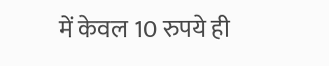में केवल 10 रुपये ही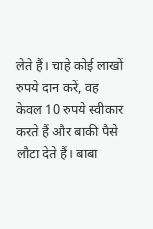लेते हैं। चाहे कोई लाखों रुपये दान करें, वह केवल 10 रुपये स्वीकार करते हैं और बाकी पैसे लौटा देते हैं। बाबा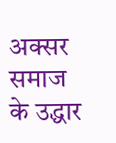अक्सर समाज के उद्धार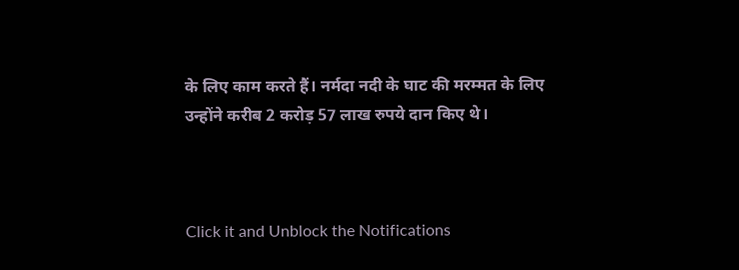के लिए काम करते हैं। नर्मदा नदी के घाट की मरम्मत के लिए उन्होंने करीब 2 करोड़ 57 लाख रुपये दान किए थे।



Click it and Unblock the Notifications